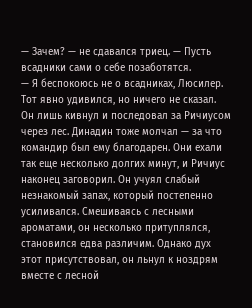— Зачем? — не сдавался триец. — Пусть всадники сами о себе позаботятся.
— Я беспокоюсь не о всадниках, Люсилер.
Тот явно удивился, но ничего не сказал. Он лишь кивнул и последовал за Ричиусом через лес. Динадин тоже молчал — за что командир был ему благодарен. Они ехали так еще несколько долгих минут, и Ричиус наконец заговорил. Он учуял слабый незнакомый запах, который постепенно усиливался. Смешиваясь с лесными ароматами, он несколько притуплялся, становился едва различим. Однако дух этот присутствовал, он льнул к ноздрям вместе с лесной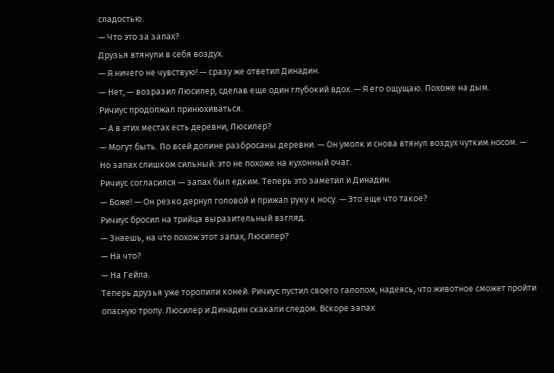сладостью.
— Что это за запах?
Друзья втянули в себя воздух.
— Я ничего не чувствую! — сразу же ответил Динадин.
— Нет, — возразил Люсилер, сделав еще один глубокий вдох. — Я его ощущаю. Похоже на дым.
Ричиус продолжал принюхиваться.
— А в этих местах есть деревни, Люсилер?
— Могут быть. По всей долине разбросаны деревни. — Он умолк и снова втянул воздух чутким носом. — Но запах слишком сильный: это не похоже на кухонный очаг.
Ричиус согласился — запах был едким. Теперь это заметил и Динадин.
— Боже! — Он резко дернул головой и прижал руку к носу. — Это еще что такое?
Ричиус бросил на трийца выразительный взгляд.
— Знаешь, на что похож этот запах, Люсилер?
— На что?
— На Гейла.
Теперь друзья уже торопили коней. Ричиус пустил своего галопом, надеясь, что животное сможет пройти опасную тропу. Люсилер и Динадин скакали следом. Вскоре запах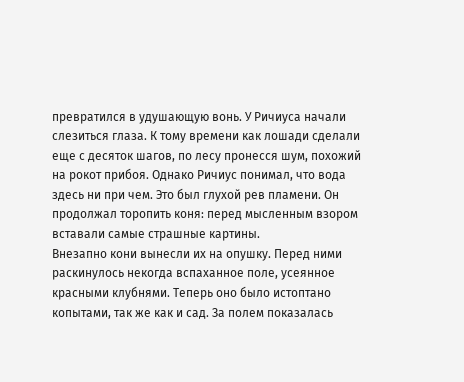превратился в удушающую вонь. У Ричиуса начали слезиться глаза. К тому времени как лошади сделали еще с десяток шагов, по лесу пронесся шум, похожий на рокот прибоя. Однако Ричиус понимал, что вода здесь ни при чем. Это был глухой рев пламени. Он продолжал торопить коня: перед мысленным взором вставали самые страшные картины.
Внезапно кони вынесли их на опушку. Перед ними раскинулось некогда вспаханное поле, усеянное красными клубнями. Теперь оно было истоптано копытами, так же как и сад. За полем показалась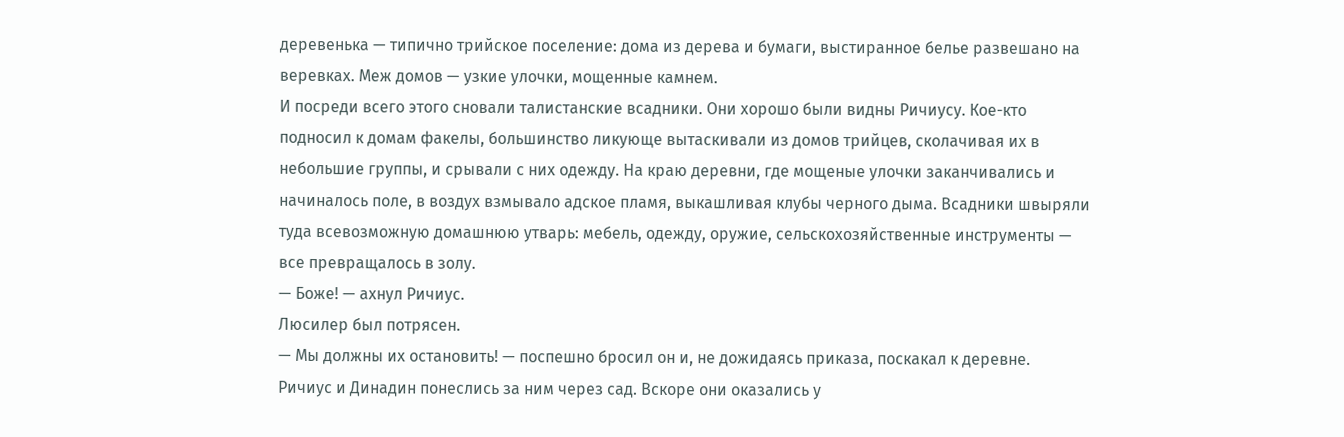деревенька — типично трийское поселение: дома из дерева и бумаги, выстиранное белье развешано на веревках. Меж домов — узкие улочки, мощенные камнем.
И посреди всего этого сновали талистанские всадники. Они хорошо были видны Ричиусу. Кое-кто подносил к домам факелы, большинство ликующе вытаскивали из домов трийцев, сколачивая их в небольшие группы, и срывали с них одежду. На краю деревни, где мощеные улочки заканчивались и начиналось поле, в воздух взмывало адское пламя, выкашливая клубы черного дыма. Всадники швыряли туда всевозможную домашнюю утварь: мебель, одежду, оружие, сельскохозяйственные инструменты — все превращалось в золу.
— Боже! — ахнул Ричиус.
Люсилер был потрясен.
— Мы должны их остановить! — поспешно бросил он и, не дожидаясь приказа, поскакал к деревне.
Ричиус и Динадин понеслись за ним через сад. Вскоре они оказались у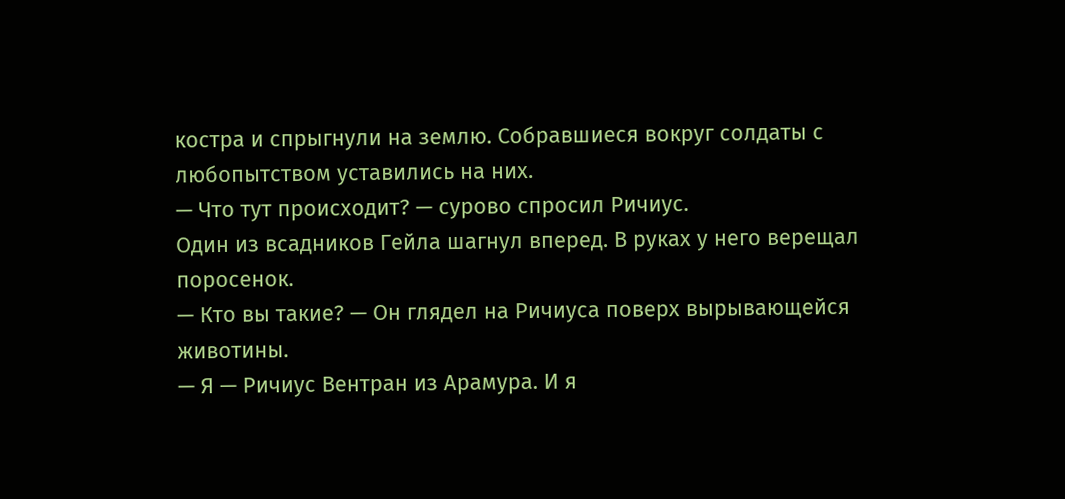костра и спрыгнули на землю. Собравшиеся вокруг солдаты с любопытством уставились на них.
— Что тут происходит? — сурово спросил Ричиус.
Один из всадников Гейла шагнул вперед. В руках у него верещал поросенок.
— Кто вы такие? — Он глядел на Ричиуса поверх вырывающейся животины.
— Я — Ричиус Вентран из Арамура. И я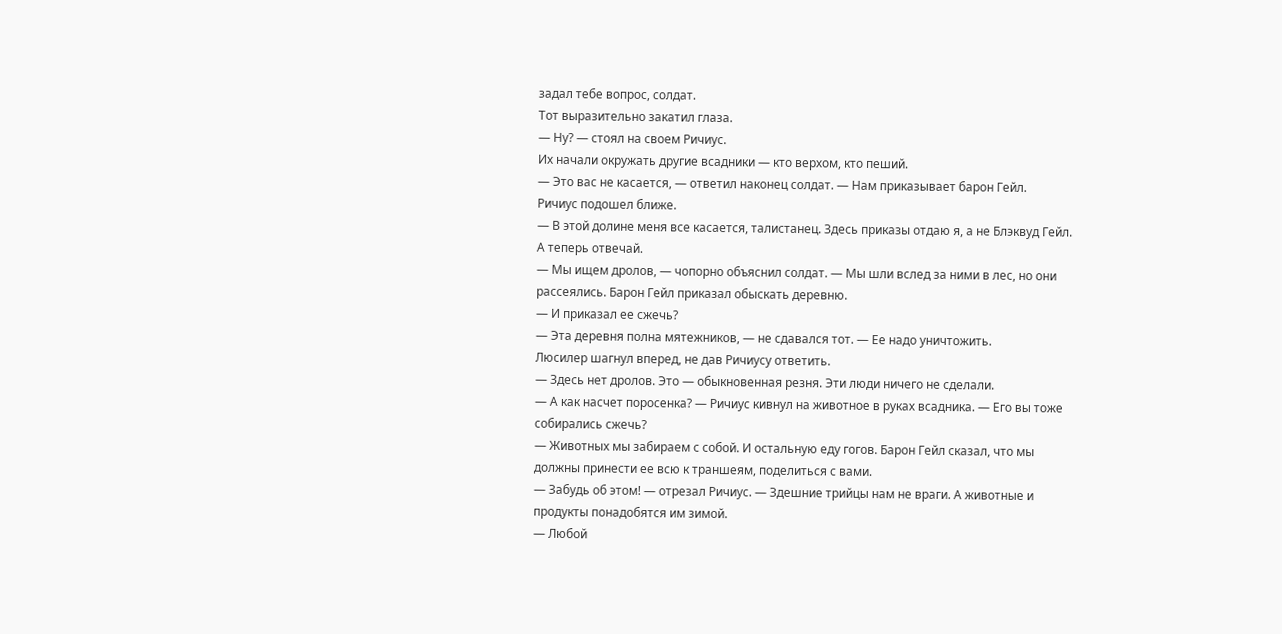задал тебе вопрос, солдат.
Тот выразительно закатил глаза.
— Ну? — стоял на своем Ричиус.
Их начали окружать другие всадники — кто верхом, кто пеший.
— Это вас не касается, — ответил наконец солдат. — Нам приказывает барон Гейл.
Ричиус подошел ближе.
— В этой долине меня все касается, талистанец. Здесь приказы отдаю я, а не Блэквуд Гейл. А теперь отвечай.
— Мы ищем дролов, — чопорно объяснил солдат. — Мы шли вслед за ними в лес, но они рассеялись. Барон Гейл приказал обыскать деревню.
— И приказал ее сжечь?
— Эта деревня полна мятежников, — не сдавался тот. — Ее надо уничтожить.
Люсилер шагнул вперед, не дав Ричиусу ответить.
— Здесь нет дролов. Это — обыкновенная резня. Эти люди ничего не сделали.
— А как насчет поросенка? — Ричиус кивнул на животное в руках всадника. — Его вы тоже собирались сжечь?
— Животных мы забираем с собой. И остальную еду гогов. Барон Гейл сказал, что мы должны принести ее всю к траншеям, поделиться с вами.
— Забудь об этом! — отрезал Ричиус. — Здешние трийцы нам не враги. А животные и продукты понадобятся им зимой.
— Любой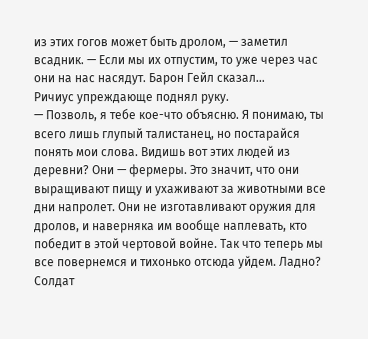из этих гогов может быть дролом, — заметил всадник. — Если мы их отпустим, то уже через час они на нас насядут. Барон Гейл сказал…
Ричиус упреждающе поднял руку.
— Позволь, я тебе кое-что объясню. Я понимаю, ты всего лишь глупый талистанец, но постарайся понять мои слова. Видишь вот этих людей из деревни? Они — фермеры. Это значит, что они выращивают пищу и ухаживают за животными все дни напролет. Они не изготавливают оружия для дролов, и наверняка им вообще наплевать, кто победит в этой чертовой войне. Так что теперь мы все повернемся и тихонько отсюда уйдем. Ладно?
Солдат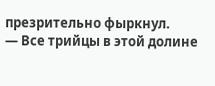презрительно фыркнул.
— Все трийцы в этой долине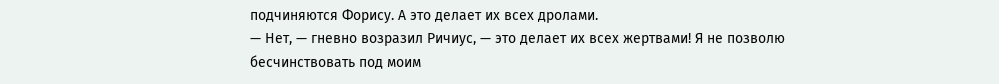подчиняются Форису. А это делает их всех дролами.
— Нет, — гневно возразил Ричиус, — это делает их всех жертвами! Я не позволю бесчинствовать под моим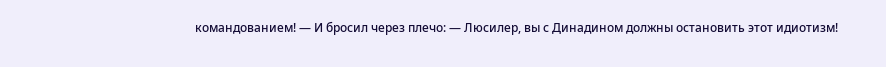командованием! — И бросил через плечо: — Люсилер, вы с Динадином должны остановить этот идиотизм!